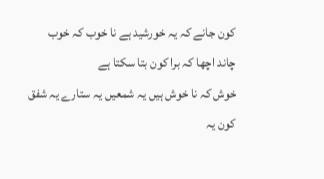کون جانے کہ یہ خورشید ہے نا خوب کہ خوب
چاند اچھا کہ برا کون بتا سکتا ہے
خوش کہ نا خوش ہیں یہ شمعیں یہ ستارے یہ شفق
کون یہ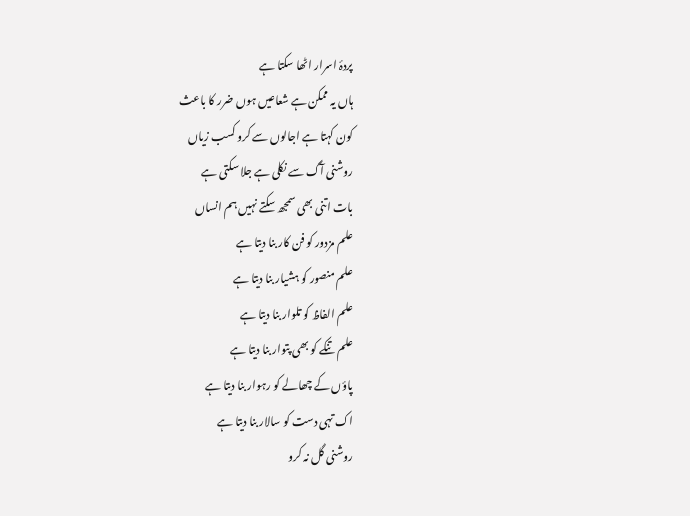پردۂ اسرار اٹھا سکتا ہے
ہاں یہ ممکن ہے شعاعیں ہوں ضرر کا باعث
کون کہتا ہے اجالوں سے کرو کسب زیاں
روشنی آگ سے نکلی ہے جلا سکتی ہے
بات اتنی بھی سمجھ سکتے نہیں ہم انساں
علم مزدور کو فن کار بنا دیتا ہے
علم منصور کو ہشیار بنا دیتا ہے
علم الفاظ کو تلوار بنا دیتا ہے
علم تنکے کو بھی پتوار بنا دیتا ہے
پاؤں کے چھالے کو رہوار بنا دیتا ہے
اک تہی دست کو سالار بنا دیتا ہے
روشنی گل نہ کرو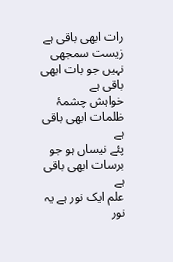رات ابھی باقی ہے
زیست سمجھی نہیں جو بات ابھی باقی ہے
خواہش چشمۂ ظلمات ابھی باقی ہے
پئے نیساں ہو جو برسات ابھی باقی ہے
علم ایک نور ہے یہ نور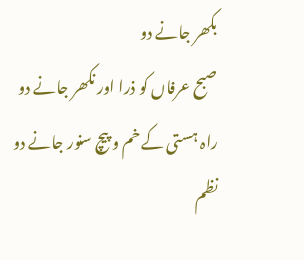بکھر جانے دو
صبح عرفاں کو ذرا اور نکھر جانے دو
راہ ہستی کے خم و پیچ سنور جانے دو
نظم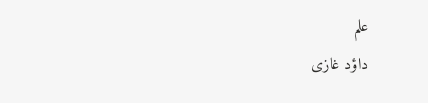علم
داؤد غازی